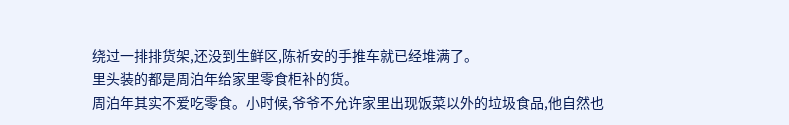绕过一排排货架,还没到生鲜区,陈祈安的手推车就已经堆满了。
里头装的都是周泊年给家里零食柜补的货。
周泊年其实不爱吃零食。小时候,爷爷不允许家里出现饭菜以外的垃圾食品,他自然也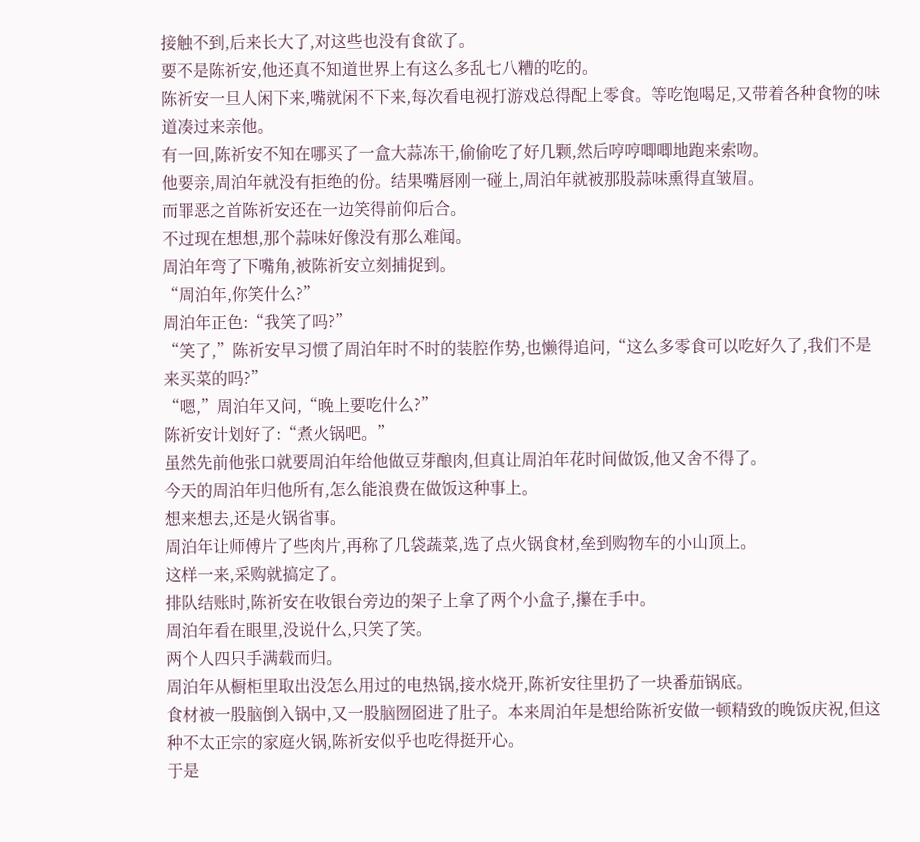接触不到,后来长大了,对这些也没有食欲了。
要不是陈祈安,他还真不知道世界上有这么多乱七八糟的吃的。
陈祈安一旦人闲下来,嘴就闲不下来,每次看电视打游戏总得配上零食。等吃饱喝足,又带着各种食物的味道凑过来亲他。
有一回,陈祈安不知在哪买了一盒大蒜冻干,偷偷吃了好几颗,然后哼哼唧唧地跑来索吻。
他要亲,周泊年就没有拒绝的份。结果嘴唇刚一碰上,周泊年就被那股蒜味熏得直皱眉。
而罪恶之首陈祈安还在一边笑得前仰后合。
不过现在想想,那个蒜味好像没有那么难闻。
周泊年弯了下嘴角,被陈祈安立刻捕捉到。
“周泊年,你笑什么?”
周泊年正色:“我笑了吗?”
“笑了,”陈祈安早习惯了周泊年时不时的装腔作势,也懒得追问,“这么多零食可以吃好久了,我们不是来买菜的吗?”
“嗯,”周泊年又问,“晚上要吃什么?”
陈祈安计划好了:“煮火锅吧。”
虽然先前他张口就要周泊年给他做豆芽酿肉,但真让周泊年花时间做饭,他又舍不得了。
今天的周泊年归他所有,怎么能浪费在做饭这种事上。
想来想去,还是火锅省事。
周泊年让师傅片了些肉片,再称了几袋蔬菜,选了点火锅食材,垒到购物车的小山顶上。
这样一来,采购就搞定了。
排队结账时,陈祈安在收银台旁边的架子上拿了两个小盒子,攥在手中。
周泊年看在眼里,没说什么,只笑了笑。
两个人四只手满载而归。
周泊年从橱柜里取出没怎么用过的电热锅,接水烧开,陈祈安往里扔了一块番茄锅底。
食材被一股脑倒入锅中,又一股脑囫囵进了肚子。本来周泊年是想给陈祈安做一顿精致的晚饭庆祝,但这种不太正宗的家庭火锅,陈祈安似乎也吃得挺开心。
于是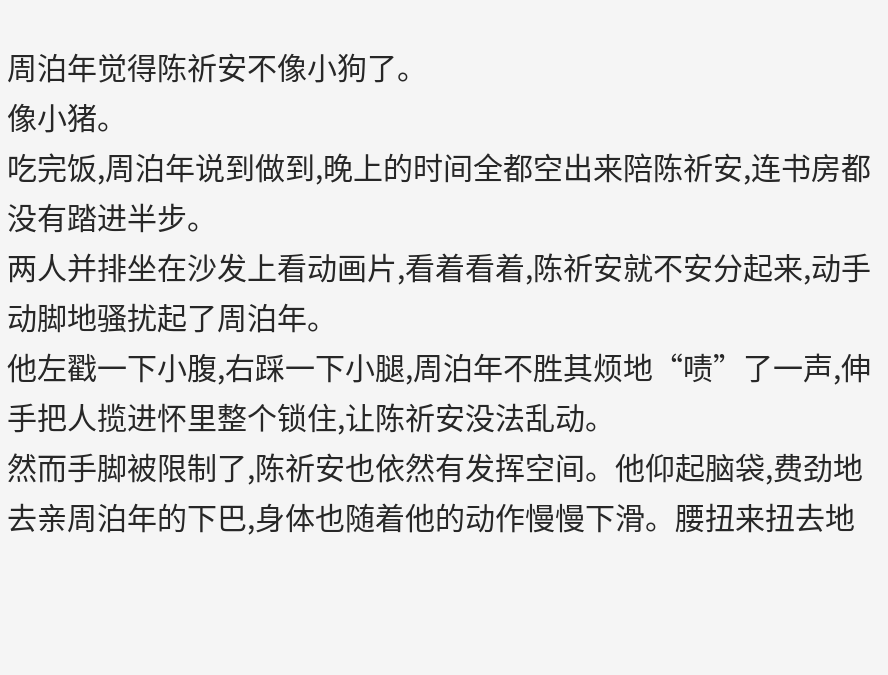周泊年觉得陈祈安不像小狗了。
像小猪。
吃完饭,周泊年说到做到,晚上的时间全都空出来陪陈祈安,连书房都没有踏进半步。
两人并排坐在沙发上看动画片,看着看着,陈祈安就不安分起来,动手动脚地骚扰起了周泊年。
他左戳一下小腹,右踩一下小腿,周泊年不胜其烦地“啧”了一声,伸手把人揽进怀里整个锁住,让陈祈安没法乱动。
然而手脚被限制了,陈祈安也依然有发挥空间。他仰起脑袋,费劲地去亲周泊年的下巴,身体也随着他的动作慢慢下滑。腰扭来扭去地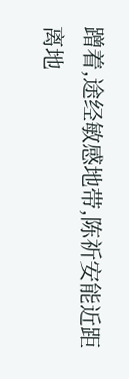蹭着,途经敏感地带,陈祈安能近距离地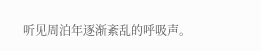听见周泊年逐渐紊乱的呼吸声。